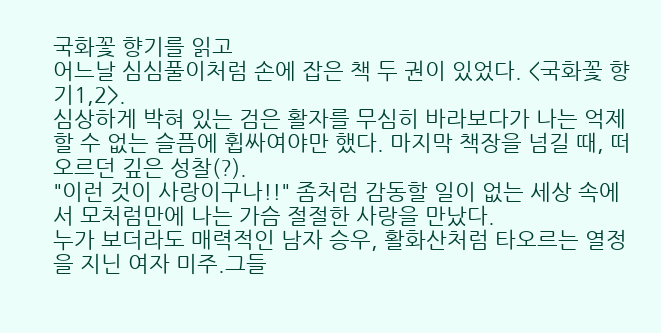국화꽃 향기를 읽고
어느날 심심풀이처럼 손에 잡은 책 두 권이 있었다. <국화꽃 향기1,2>.
심상하게 박혀 있는 검은 활자를 무심히 바라보다가 나는 억제할 수 없는 슬픔에 휩싸여야만 했다. 마지막 책장을 넘길 때, 떠오르던 깊은 성찰(?).
"이런 것이 사랑이구나!!" 좀처럼 감동할 일이 없는 세상 속에서 모처럼만에 나는 가슴 절절한 사랑을 만났다.
누가 보더라도 매력적인 남자 승우, 활화산처럼 타오르는 열정을 지닌 여자 미주.그들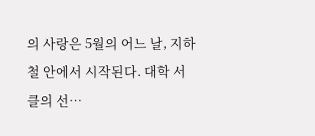의 사랑은 5월의 어느 날, 지하철 안에서 시작된다. 대학 서클의 선…